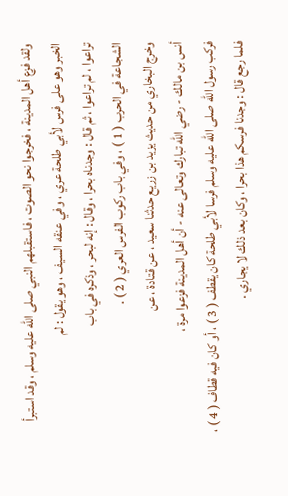ولقد فزع أهل المدينة ، فخرجوا نحو الصوت ، فاستقبلهم النبي صلى الله عليه وسلم ، وقد استبرأ
الخبر وهو على فرس لأبي طلحة عري ، وفي عنقه السيف ، وهو يقول : لم
تراعوا ، لم تراعوا ، ثم قال : وجدناه بحرا ، وقال : إنه لبحر ، وذكره في باب
الشجاعة في الحرب ( 1 ) ، وفي باب ركوب الفرس العري ( 2 ) .
وخرج البخاري من حديث يزيد بن زريع حدثنا سعيد ، عن قتادة ، عن
أنس بن مالك - رضي الله تبارك وتعالى عنه - أن أهل المدينة فزعوا مرة ،
فركب رسول الله صلى الله عليه وسلم فرسا لأبي طلحة كان يقطف ( 3 ) ، أو كان فيه قطاف ( 4 ) ،
فلما رجع قال : وجدنا فرسكم هذا بحرا ، وكان بعد ذلك لا يجاري .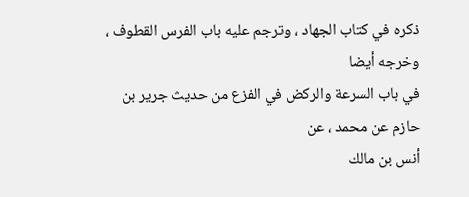ذكره في كتاب الجهاد ، وترجم عليه باب الفرس القطوف ، وخرجه أيضا
في باب السرعة والركض في الفزع من حديث جرير بن حازم عن محمد ، عن
أنس بن مالك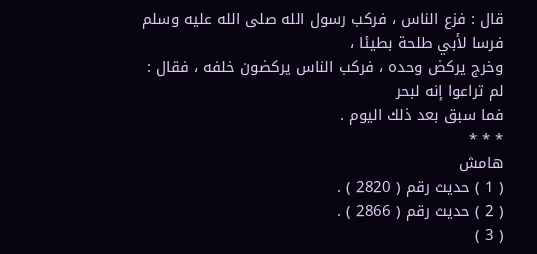قال : فزع الناس ، فركب رسول الله صلى الله عليه وسلم فرسا لأبي طلحة بطيئا ،
وخرج يركض وحده ، فركب الناس يركضون خلفه ، فقال : لم تراعوا إنه لبحر
فما سبق بعد ذلك اليوم .
* * *
هامش
( 1 ) حديث رقم ( 2820 ) .
( 2 ) حديث رقم ( 2866 ) .
( 3 )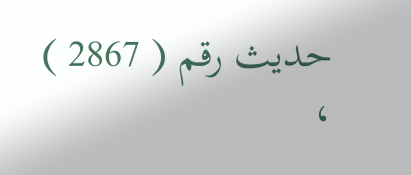حديث رقم ( 2867 ) ،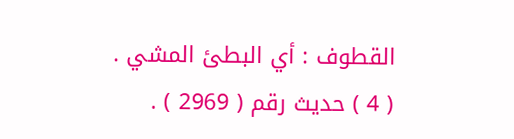القطوف : أي البطئ المشي .
( 4 ) حديث رقم ( 2969 ) .